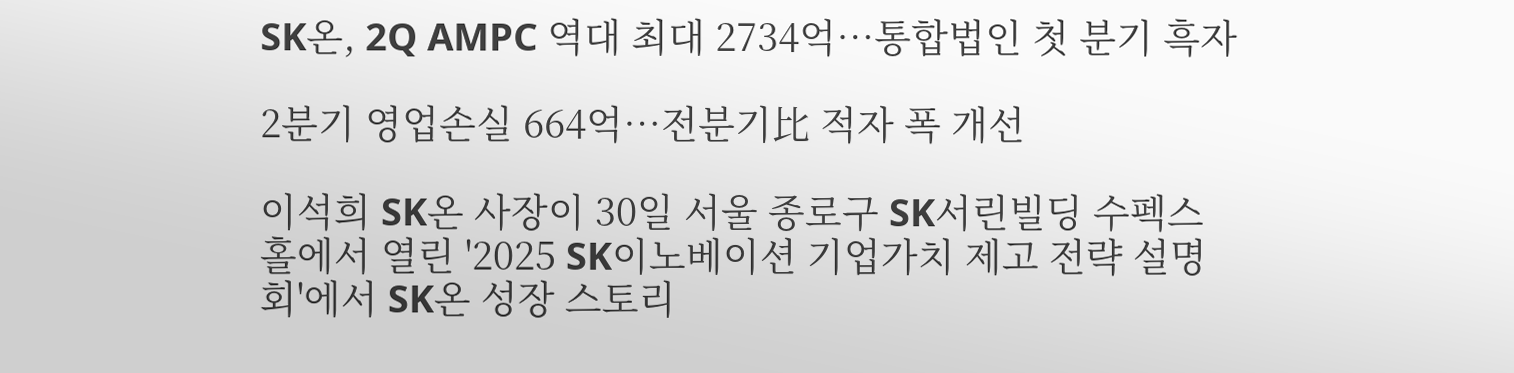SK온, 2Q AMPC 역대 최대 2734억…통합법인 첫 분기 흑자

2분기 영업손실 664억…전분기比 적자 폭 개선

이석희 SK온 사장이 30일 서울 종로구 SK서린빌딩 수펙스홀에서 열린 '2025 SK이노베이션 기업가치 제고 전략 설명회'에서 SK온 성장 스토리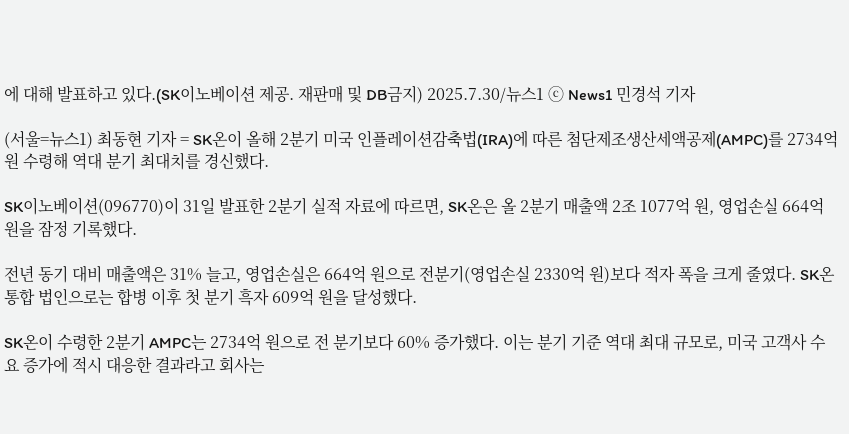에 대해 발표하고 있다.(SK이노베이션 제공. 재판매 및 DB금지) 2025.7.30/뉴스1 ⓒ News1 민경석 기자

(서울=뉴스1) 최동현 기자 = SK온이 올해 2분기 미국 인플레이션감축법(IRA)에 따른 첨단제조생산세액공제(AMPC)를 2734억 원 수령해 역대 분기 최대치를 경신했다.

SK이노베이션(096770)이 31일 발표한 2분기 실적 자료에 따르면, SK온은 올 2분기 매출액 2조 1077억 원, 영업손실 664억 원을 잠정 기록했다.

전년 동기 대비 매출액은 31% 늘고, 영업손실은 664억 원으로 전분기(영업손실 2330억 원)보다 적자 폭을 크게 줄였다. SK온 통합 법인으로는 합병 이후 첫 분기 흑자 609억 원을 달성했다.

SK온이 수령한 2분기 AMPC는 2734억 원으로 전 분기보다 60% 증가했다. 이는 분기 기준 역대 최대 규모로, 미국 고객사 수요 증가에 적시 대응한 결과라고 회사는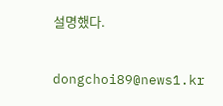설명했다.

dongchoi89@news1.kr